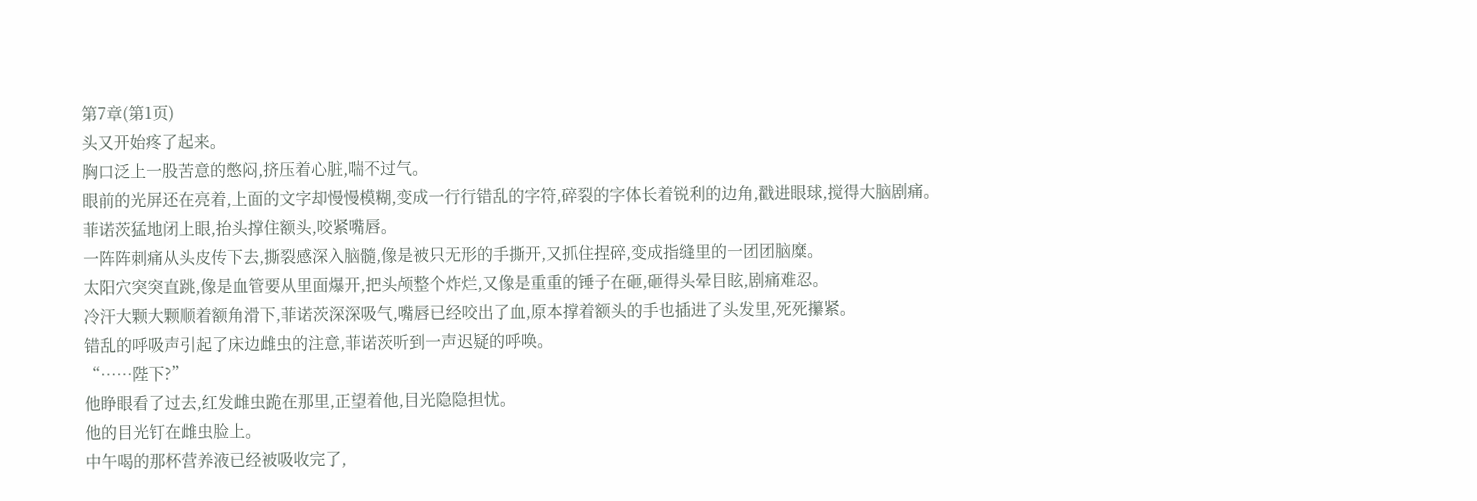第7章(第1页)
头又开始疼了起来。
胸口泛上一股苦意的憋闷,挤压着心脏,喘不过气。
眼前的光屏还在亮着,上面的文字却慢慢模糊,变成一行行错乱的字符,碎裂的字体长着锐利的边角,戳进眼球,搅得大脑剧痛。
菲诺茨猛地闭上眼,抬头撑住额头,咬紧嘴唇。
一阵阵刺痛从头皮传下去,撕裂感深入脑髓,像是被只无形的手撕开,又抓住捏碎,变成指缝里的一团团脑糜。
太阳穴突突直跳,像是血管要从里面爆开,把头颅整个炸烂,又像是重重的锤子在砸,砸得头晕目眩,剧痛难忍。
冷汗大颗大颗顺着额角滑下,菲诺茨深深吸气,嘴唇已经咬出了血,原本撑着额头的手也插进了头发里,死死攥紧。
错乱的呼吸声引起了床边雌虫的注意,菲诺茨听到一声迟疑的呼唤。
“……陛下?”
他睁眼看了过去,红发雌虫跪在那里,正望着他,目光隐隐担忧。
他的目光钉在雌虫脸上。
中午喝的那杯营养液已经被吸收完了,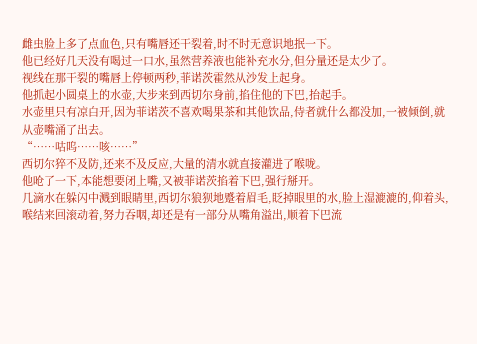雌虫脸上多了点血色,只有嘴唇还干裂着,时不时无意识地抿一下。
他已经好几天没有喝过一口水,虽然营养液也能补充水分,但分量还是太少了。
视线在那干裂的嘴唇上停顿两秒,菲诺茨霍然从沙发上起身。
他抓起小圆桌上的水壶,大步来到西切尔身前,掐住他的下巴,抬起手。
水壶里只有凉白开,因为菲诺茨不喜欢喝果茶和其他饮品,侍者就什么都没加,一被倾倒,就从壶嘴涌了出去。
“……咕呜……咳……”
西切尔猝不及防,还来不及反应,大量的清水就直接灌进了喉咙。
他呛了一下,本能想要闭上嘴,又被菲诺茨掐着下巴,强行掰开。
几滴水在躲闪中溅到眼睛里,西切尔狼狈地蹙着眉毛,眨掉眼里的水,脸上湿漉漉的,仰着头,喉结来回滚动着,努力吞咽,却还是有一部分从嘴角溢出,顺着下巴流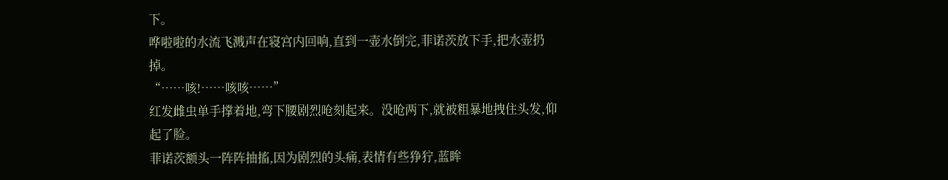下。
哗啦啦的水流飞溅声在寝宫内回响,直到一壶水倒完,菲诺茨放下手,把水壶扔掉。
“……咳!……咳咳……”
红发雌虫单手撑着地,弯下腰剧烈呛刻起来。没呛两下,就被粗暴地拽住头发,仰起了脸。
菲诺茨额头一阵阵抽搐,因为剧烈的头痛,表情有些狰狞,蓝眸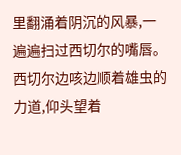里翻涌着阴沉的风暴,一遍遍扫过西切尔的嘴唇。
西切尔边咳边顺着雄虫的力道,仰头望着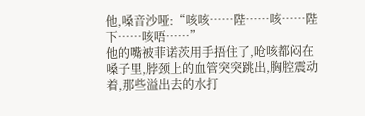他,嗓音沙哑:“咳咳……陛……咳……陛下……咳唔……”
他的嘴被菲诺茨用手捂住了,呛咳都闷在嗓子里,脖颈上的血管突突跳出,胸腔震动着,那些溢出去的水打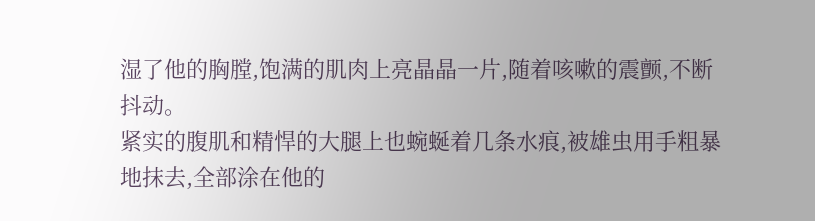湿了他的胸膛,饱满的肌肉上亮晶晶一片,随着咳嗽的震颤,不断抖动。
紧实的腹肌和精悍的大腿上也蜿蜒着几条水痕,被雄虫用手粗暴地抹去,全部涂在他的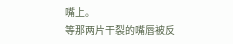嘴上。
等那两片干裂的嘴唇被反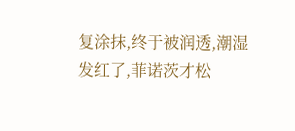复涂抹,终于被润透,潮湿发红了,菲诺茨才松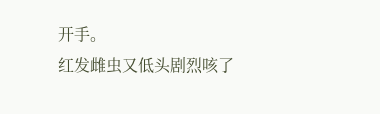开手。
红发雌虫又低头剧烈咳了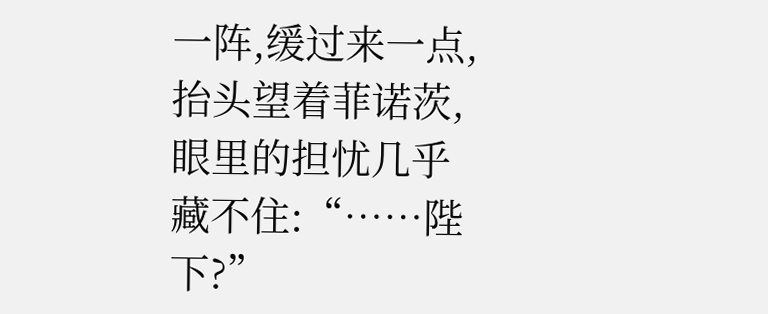一阵,缓过来一点,抬头望着菲诺茨,眼里的担忧几乎藏不住:“……陛下?”